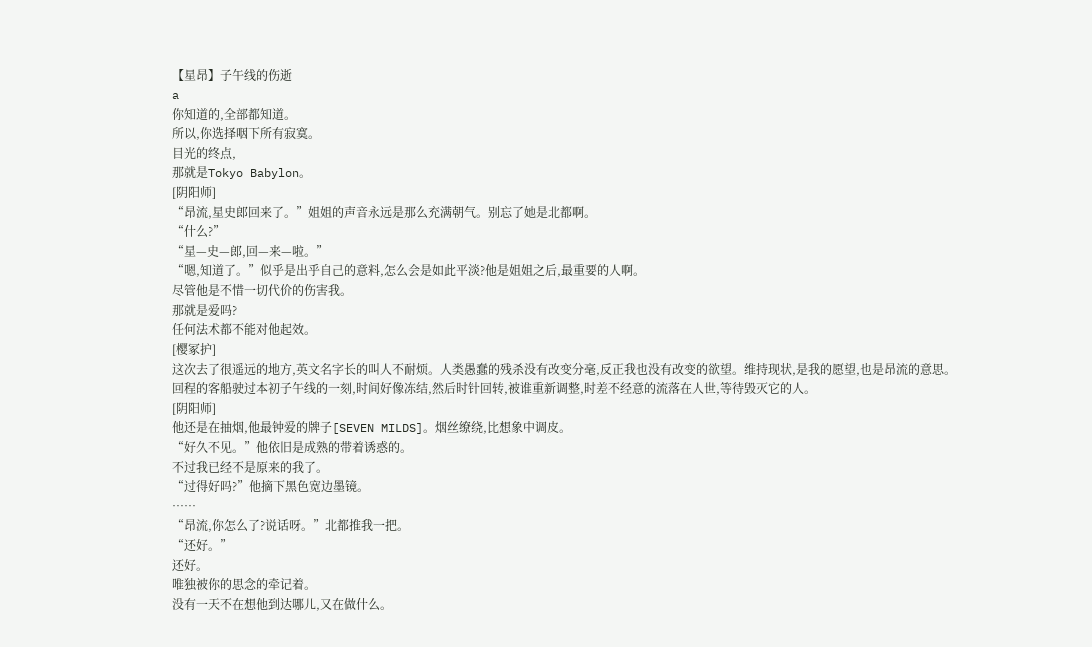【星昂】子午线的伤逝
a
你知道的,全部都知道。
所以,你选择咽下所有寂寞。
目光的终点,
那就是Tokyo Babylon。
[阴阳师]
“昂流,星史郎回来了。”姐姐的声音永远是那么充满朝气。别忘了她是北都啊。
“什么?”
“星—史—郎,回—来—啦。”
“嗯,知道了。”似乎是出乎自己的意料,怎么会是如此平淡?他是姐姐之后,最重要的人啊。
尽管他是不惜一切代价的伤害我。
那就是爱吗?
任何法术都不能对他起效。
[樱冢护]
这次去了很遥远的地方,英文名字长的叫人不耐烦。人类愚蠢的残杀没有改变分毫,反正我也没有改变的欲望。维持现状,是我的愿望,也是昂流的意思。
回程的客船驶过本初子午线的一刻,时间好像冻结,然后时针回转,被谁重新调整,时差不经意的流落在人世,等待毁灭它的人。
[阴阳师]
他还是在抽烟,他最钟爱的牌子[SEVEN MILDS]。烟丝缭绕,比想象中调皮。
“好久不见。”他依旧是成熟的带着诱惑的。
不过我已经不是原来的我了。
“过得好吗?”他摘下黑色宽边墨镜。
……
“昂流,你怎么了?说话呀。”北都推我一把。
“还好。”
还好。
唯独被你的思念的牵记着。
没有一天不在想他到达哪儿,又在做什么。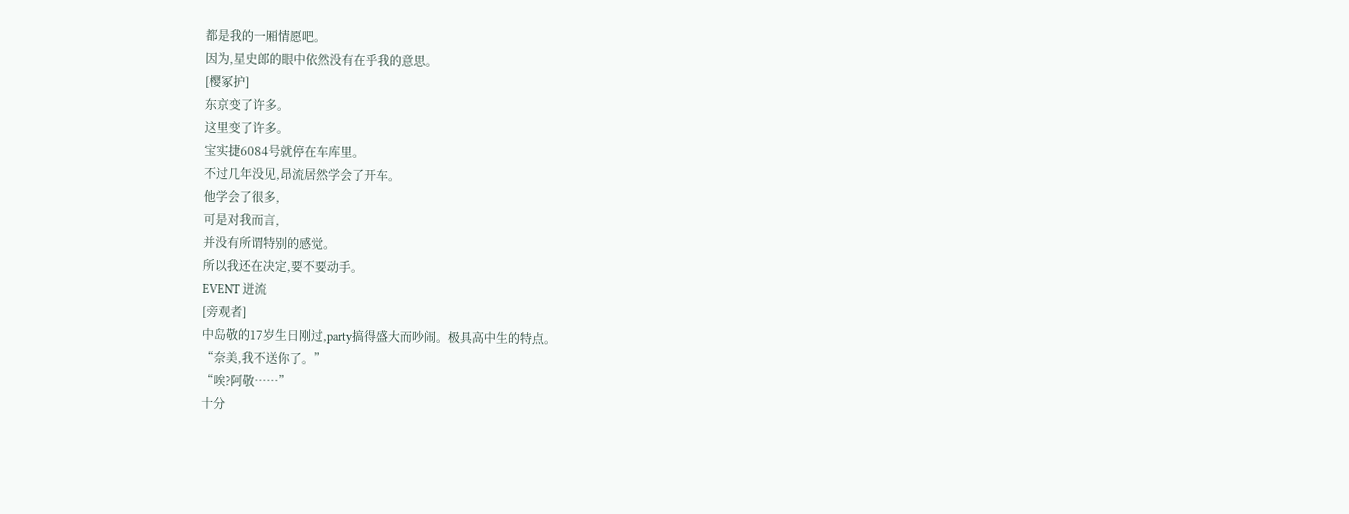都是我的一厢情愿吧。
因为,星史郎的眼中依然没有在乎我的意思。
[樱冢护]
东京变了许多。
这里变了许多。
宝实捷6084号就停在车库里。
不过几年没见,昂流居然学会了开车。
他学会了很多,
可是对我而言,
并没有所谓特别的感觉。
所以我还在决定,要不要动手。
EVENT 迸流
[旁观者]
中岛敬的17岁生日刚过,party搞得盛大而吵闹。极具高中生的特点。
“奈美,我不送你了。”
“唉?阿敬……”
十分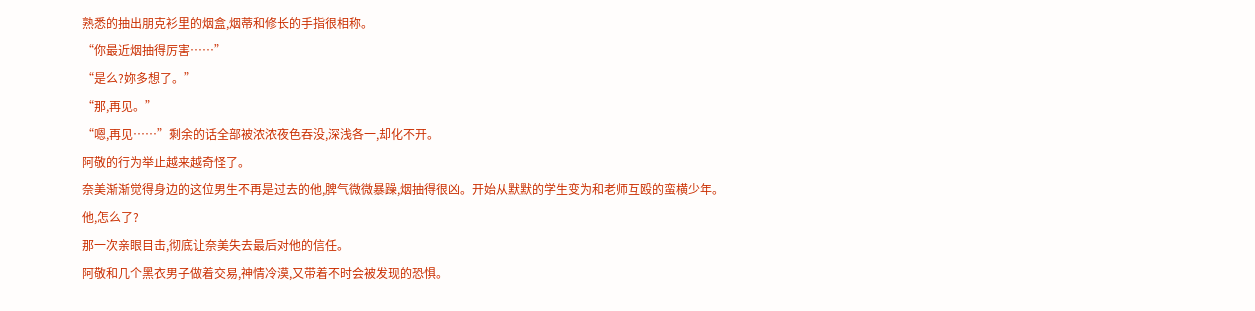熟悉的抽出朋克衫里的烟盒,烟蒂和修长的手指很相称。
“你最近烟抽得厉害……”
“是么?妳多想了。”
“那,再见。”
“嗯,再见……”剩余的话全部被浓浓夜色吞没,深浅各一,却化不开。
阿敬的行为举止越来越奇怪了。
奈美渐渐觉得身边的这位男生不再是过去的他,脾气微微暴躁,烟抽得很凶。开始从默默的学生变为和老师互殴的蛮横少年。
他,怎么了?
那一次亲眼目击,彻底让奈美失去最后对他的信任。
阿敬和几个黑衣男子做着交易,神情冷漠,又带着不时会被发现的恐惧。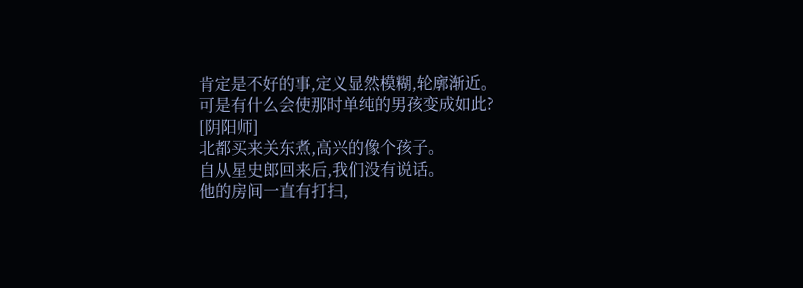肯定是不好的事,定义显然模糊,轮廓渐近。
可是有什么会使那时单纯的男孩变成如此?
[阴阳师]
北都买来关东煮,高兴的像个孩子。
自从星史郎回来后,我们没有说话。
他的房间一直有打扫,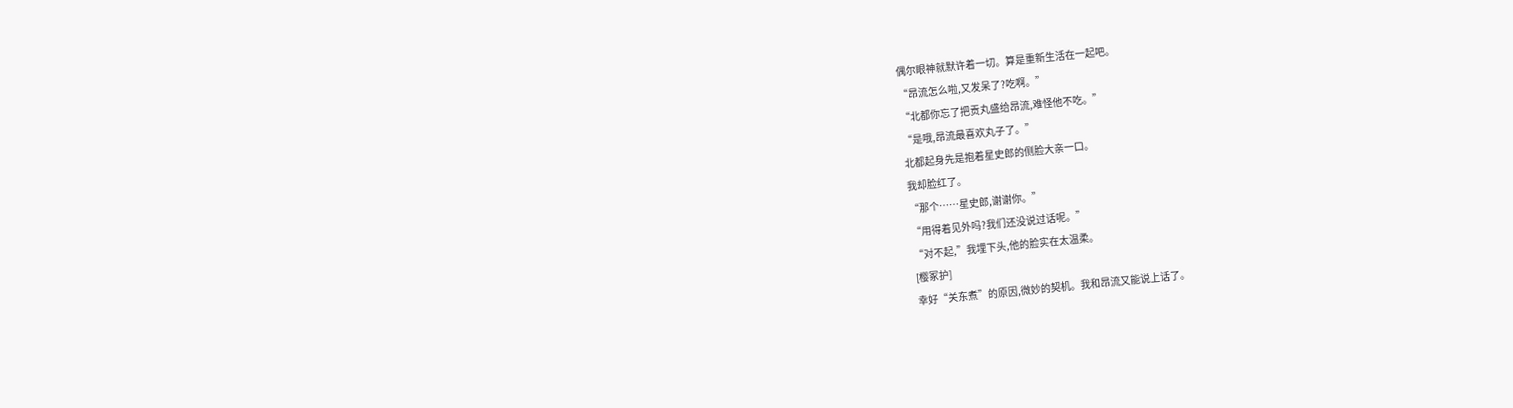偶尔眼神就默许着一切。算是重新生活在一起吧。
“昂流怎么啦,又发呆了?吃啊。”
“北都你忘了把贡丸盛给昂流,难怪他不吃。”
“是哦,昂流最喜欢丸子了。”
北都起身先是抱着星史郎的侧脸大亲一口。
我却脸红了。
“那个……星史郎,谢谢你。”
“用得着见外吗?我们还没说过话呢。”
“对不起,”我埋下头,他的脸实在太温柔。
[樱冢护]
幸好“关东煮”的原因,微妙的契机。我和昂流又能说上话了。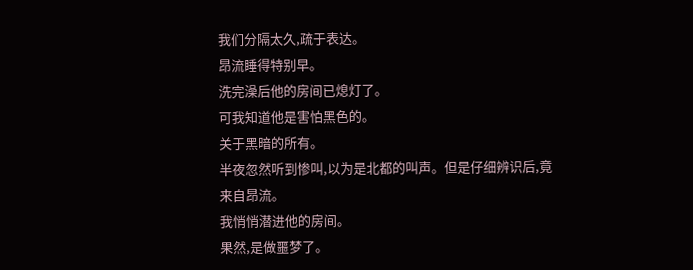我们分隔太久,疏于表达。
昂流睡得特别早。
洗完澡后他的房间已熄灯了。
可我知道他是害怕黑色的。
关于黑暗的所有。
半夜忽然听到惨叫,以为是北都的叫声。但是仔细辨识后,竟来自昂流。
我悄悄潜进他的房间。
果然,是做噩梦了。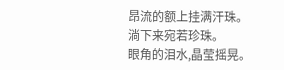昂流的额上挂满汗珠。
淌下来宛若珍珠。
眼角的泪水,晶莹摇晃。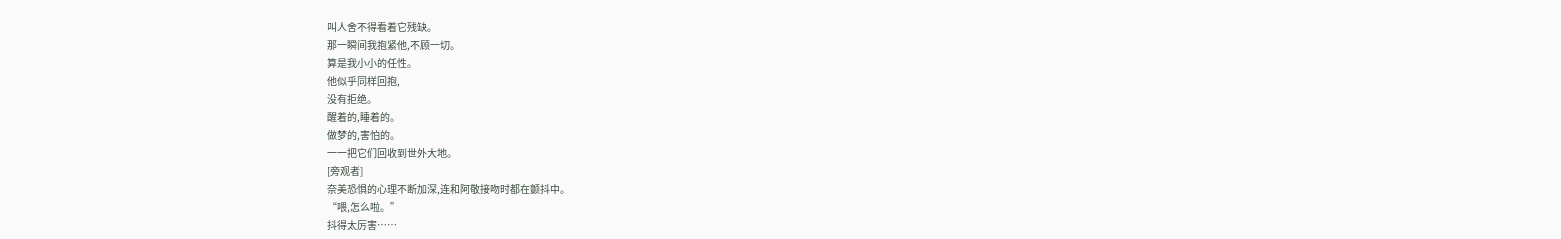叫人舍不得看着它残缺。
那一瞬间我抱紧他,不顾一切。
算是我小小的任性。
他似乎同样回抱,
没有拒绝。
醒着的,睡着的。
做梦的,害怕的。
一一把它们回收到世外大地。
[旁观者]
奈美恐惧的心理不断加深,连和阿敬接吻时都在颤抖中。
“喂,怎么啦。”
抖得太厉害……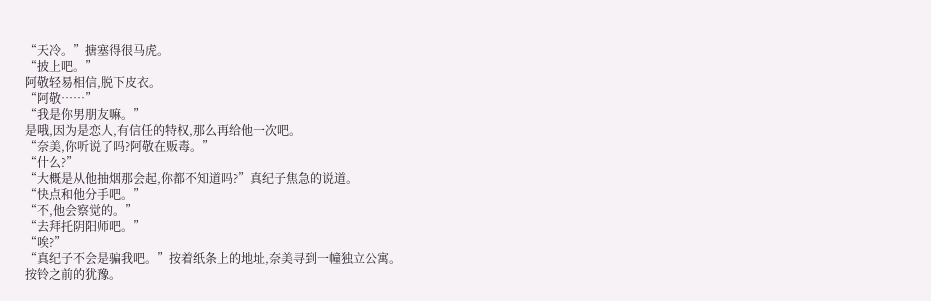“天冷。”搪塞得很马虎。
“披上吧。”
阿敬轻易相信,脱下皮衣。
“阿敬……”
“我是你男朋友嘛。”
是哦,因为是恋人,有信任的特权,那么再给他一次吧。
“奈美,你听说了吗?阿敬在贩毒。”
“什么?”
“大概是从他抽烟那会起,你都不知道吗?”真纪子焦急的说道。
“快点和他分手吧。”
“不,他会察觉的。”
“去拜托阴阳师吧。”
“唉?”
“真纪子不会是骗我吧。”按着纸条上的地址,奈美寻到一幢独立公寓。
按铃之前的犹豫。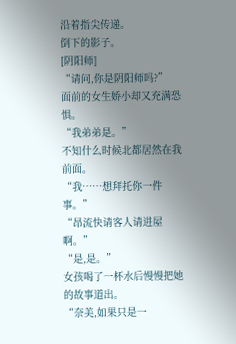沿着指尖传递。
倒下的影子。
[阴阳师]
“请问,你是阴阳师吗?”
面前的女生娇小却又充满恐惧。
“我弟弟是。”
不知什么时候北都居然在我前面。
“我……想拜托你一件事。”
“昂流快请客人请进屋啊。”
“是,是。”
女孩喝了一杯水后慢慢把她的故事道出。
“奈美,如果只是一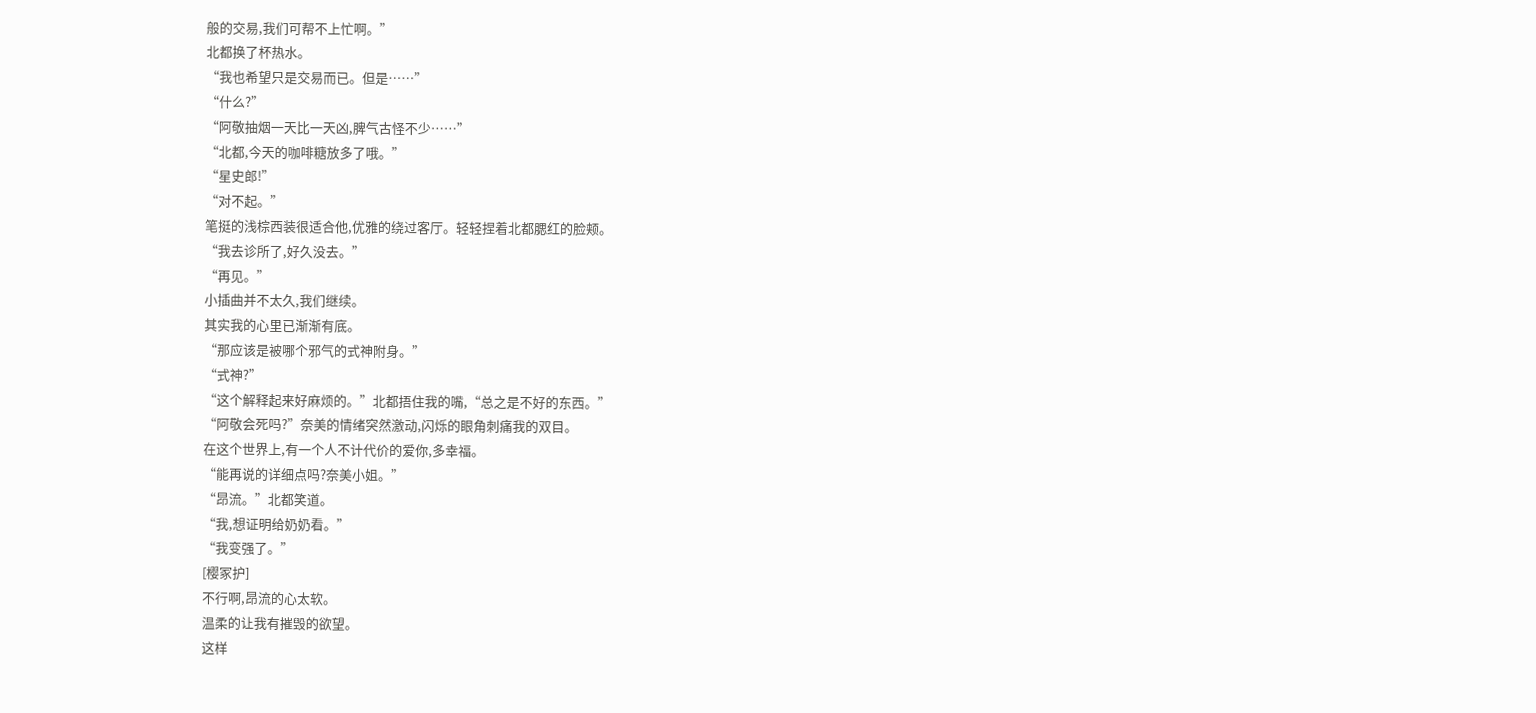般的交易,我们可帮不上忙啊。”
北都换了杯热水。
“我也希望只是交易而已。但是……”
“什么?”
“阿敬抽烟一天比一天凶,脾气古怪不少……”
“北都,今天的咖啡糖放多了哦。”
“星史郎!”
“对不起。”
笔挺的浅棕西装很适合他,优雅的绕过客厅。轻轻捏着北都腮红的脸颊。
“我去诊所了,好久没去。”
“再见。”
小插曲并不太久,我们继续。
其实我的心里已渐渐有底。
“那应该是被哪个邪气的式神附身。”
“式神?”
“这个解释起来好麻烦的。”北都捂住我的嘴,“总之是不好的东西。”
“阿敬会死吗?”奈美的情绪突然激动,闪烁的眼角刺痛我的双目。
在这个世界上,有一个人不计代价的爱你,多幸福。
“能再说的详细点吗?奈美小姐。”
“昂流。”北都笑道。
“我,想证明给奶奶看。”
“我变强了。”
[樱冢护]
不行啊,昂流的心太软。
温柔的让我有摧毁的欲望。
这样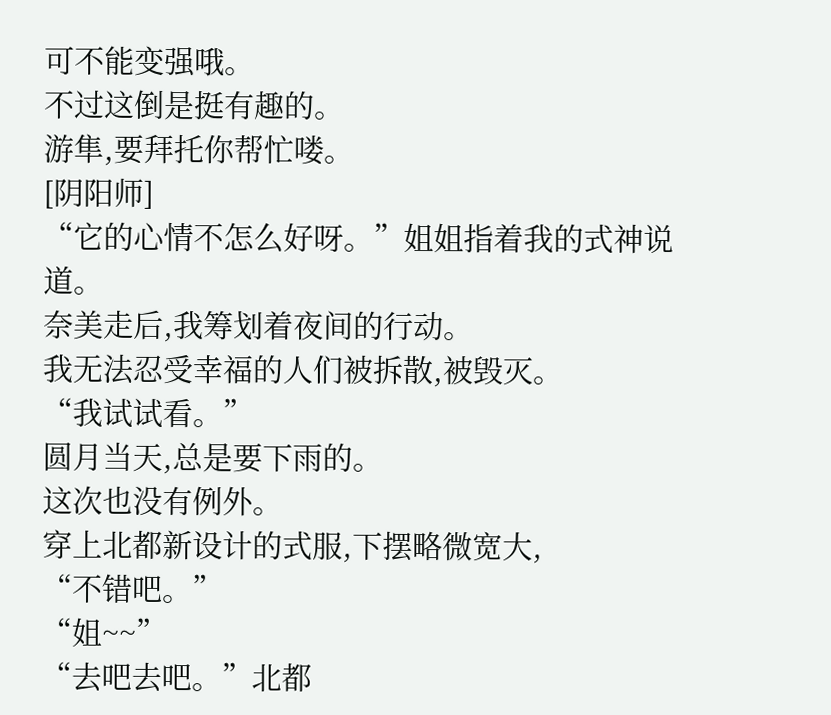可不能变强哦。
不过这倒是挺有趣的。
游隼,要拜托你帮忙喽。
[阴阳师]
“它的心情不怎么好呀。”姐姐指着我的式神说道。
奈美走后,我筹划着夜间的行动。
我无法忍受幸福的人们被拆散,被毁灭。
“我试试看。”
圆月当天,总是要下雨的。
这次也没有例外。
穿上北都新设计的式服,下摆略微宽大,
“不错吧。”
“姐~~”
“去吧去吧。”北都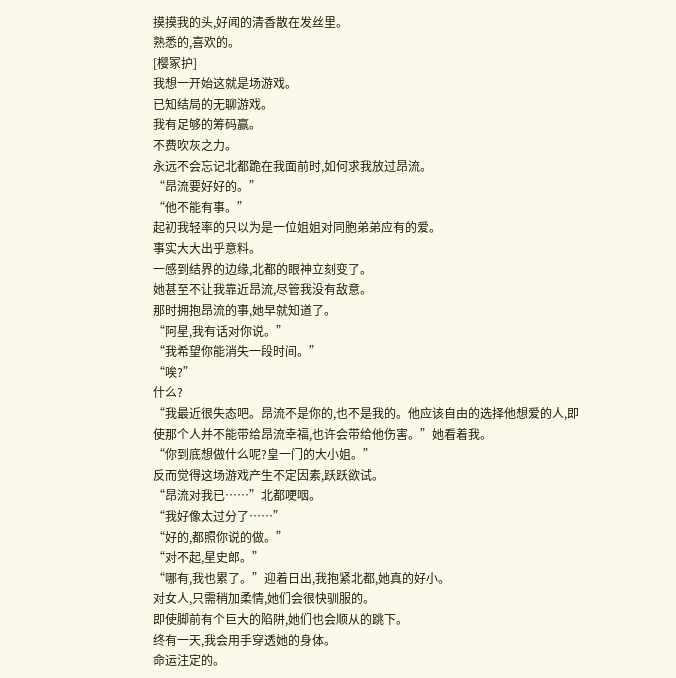摸摸我的头,好闻的清香散在发丝里。
熟悉的,喜欢的。
[樱冢护]
我想一开始这就是场游戏。
已知结局的无聊游戏。
我有足够的筹码赢。
不费吹灰之力。
永远不会忘记北都跪在我面前时,如何求我放过昂流。
“昂流要好好的。”
“他不能有事。”
起初我轻率的只以为是一位姐姐对同胞弟弟应有的爱。
事实大大出乎意料。
一感到结界的边缘,北都的眼神立刻变了。
她甚至不让我靠近昂流,尽管我没有敌意。
那时拥抱昂流的事,她早就知道了。
“阿星,我有话对你说。”
“我希望你能消失一段时间。”
“唉?”
什么?
“我最近很失态吧。昂流不是你的,也不是我的。他应该自由的选择他想爱的人,即使那个人并不能带给昂流幸福,也许会带给他伤害。”她看着我。
“你到底想做什么呢?皇一门的大小姐。”
反而觉得这场游戏产生不定因素,跃跃欲试。
“昂流对我已……”北都哽咽。
“我好像太过分了……”
“好的,都照你说的做。”
“对不起,星史郎。”
“哪有,我也累了。”迎着日出,我抱紧北都,她真的好小。
对女人,只需稍加柔情,她们会很快驯服的。
即使脚前有个巨大的陷阱,她们也会顺从的跳下。
终有一天,我会用手穿透她的身体。
命运注定的。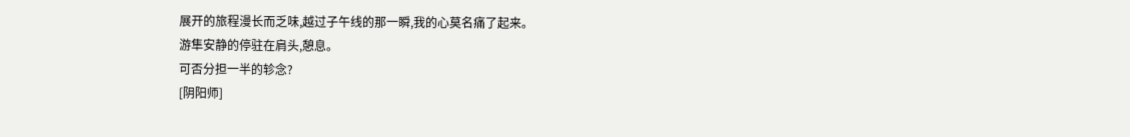展开的旅程漫长而乏味,越过子午线的那一瞬,我的心莫名痛了起来。
游隼安静的停驻在肩头,憩息。
可否分担一半的轸念?
[阴阳师]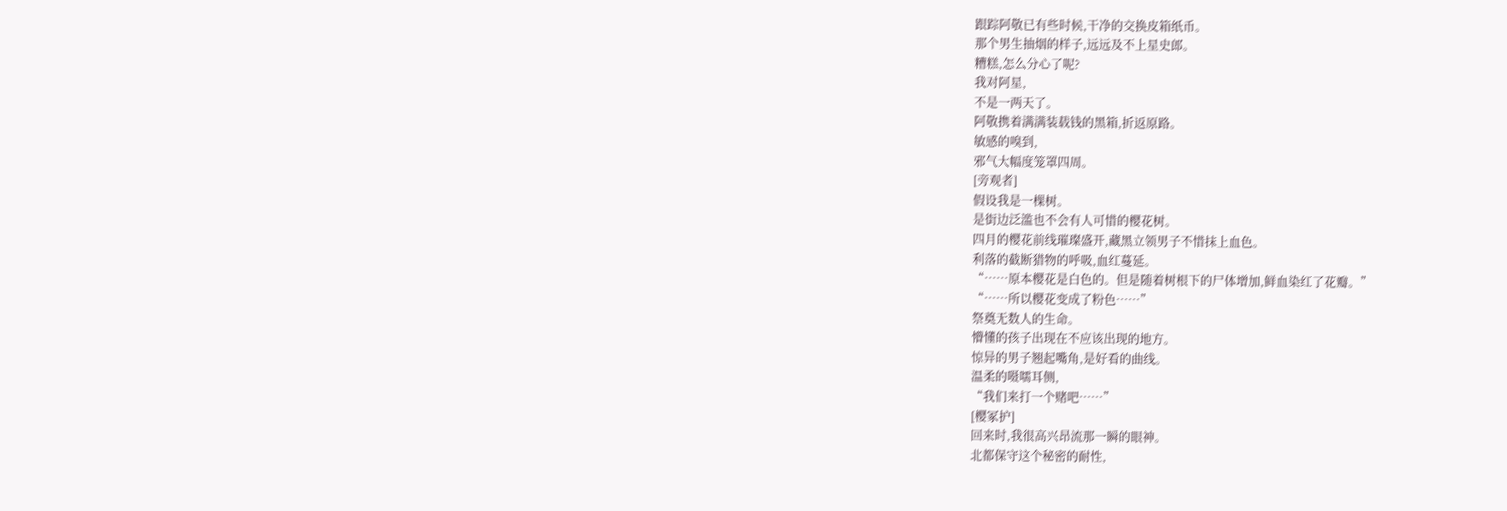跟踪阿敬已有些时候,干净的交换皮箱纸币。
那个男生抽烟的样子,远远及不上星史郎。
糟糕,怎么分心了呢?
我对阿星,
不是一两天了。
阿敬携着满满装载钱的黑箱,折返原路。
敏感的嗅到,
邪气大幅度笼罩四周。
[旁观者]
假设我是一棵树。
是街边泛滥也不会有人可惜的樱花树。
四月的樱花前线璀璨盛开,藏黑立领男子不惜抹上血色。
利落的截断猎物的呼吸,血红蔓延。
“……原本樱花是白色的。但是随着树根下的尸体增加,鲜血染红了花瓣。”
“……所以樱花变成了粉色……”
祭奠无数人的生命。
懵懂的孩子出现在不应该出现的地方。
惊异的男子翘起嘴角,是好看的曲线。
温柔的嗫嚅耳侧,
“我们来打一个赌吧……”
[樱冢护]
回来时,我很高兴昂流那一瞬的眼神。
北都保守这个秘密的耐性,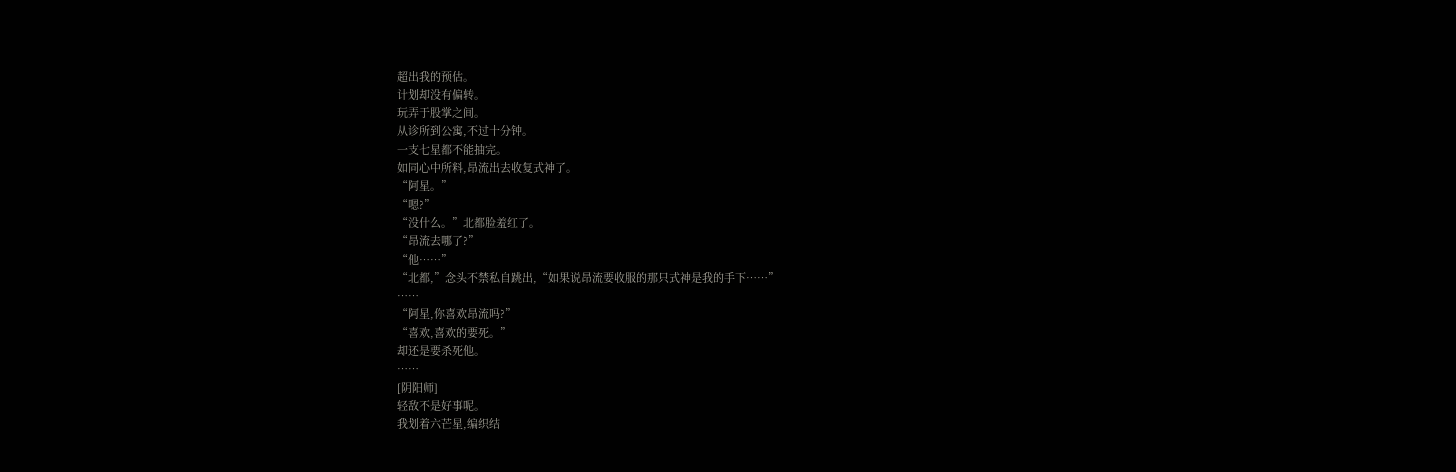超出我的预估。
计划却没有偏转。
玩弄于股掌之间。
从诊所到公寓,不过十分钟。
一支七星都不能抽完。
如同心中所料,昂流出去收复式神了。
“阿星。”
“嗯?”
“没什么。”北都脸羞红了。
“昂流去哪了?”
“他……”
“北都,”念头不禁私自跳出,“如果说昂流要收服的那只式神是我的手下……”
……
“阿星,你喜欢昂流吗?”
“喜欢,喜欢的要死。”
却还是要杀死他。
……
[阴阳师]
轻敌不是好事呢。
我划着六芒星,编织结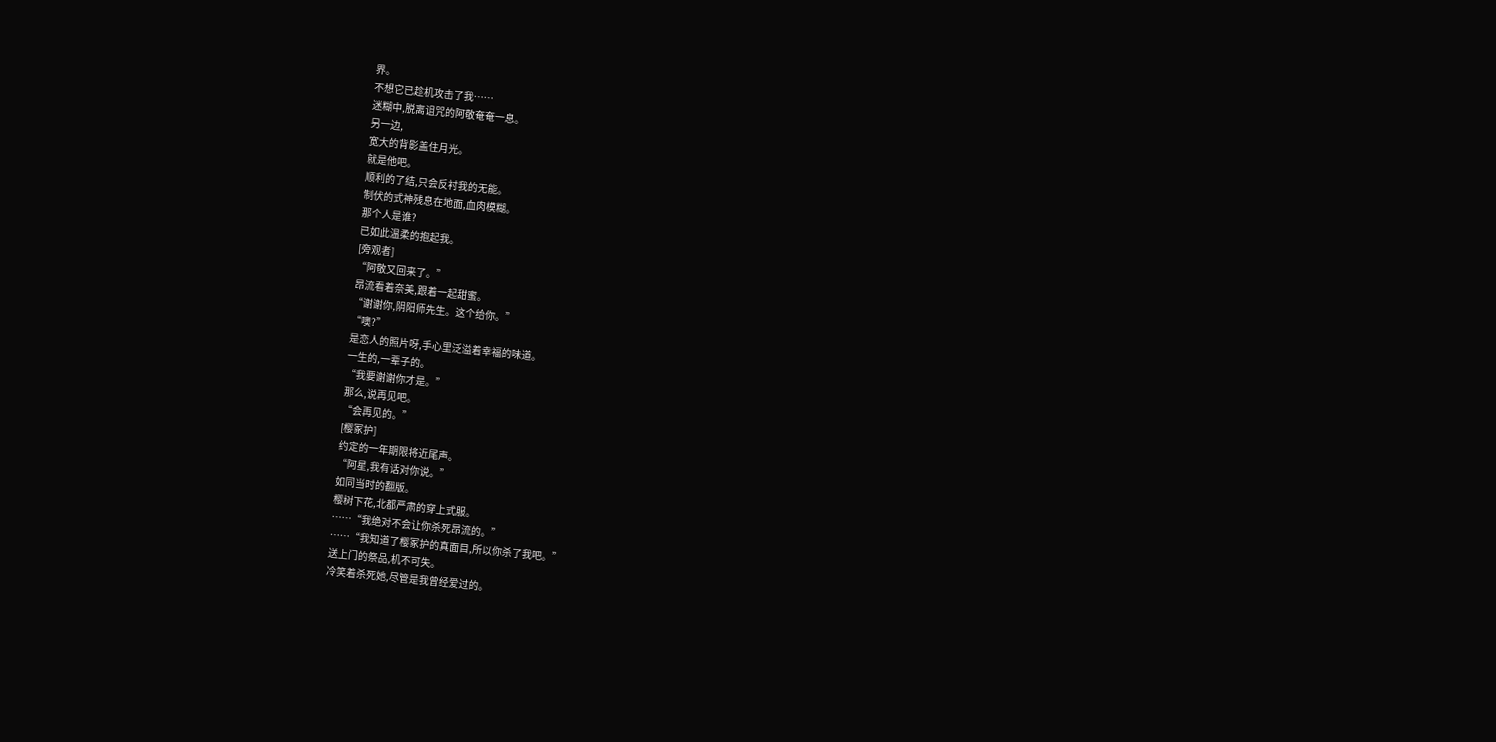界。
不想它已趁机攻击了我……
迷糊中,脱离诅咒的阿敬奄奄一息。
另一边,
宽大的背影盖住月光。
就是他吧。
顺利的了结,只会反衬我的无能。
制伏的式神残息在地面,血肉模糊。
那个人是谁?
已如此温柔的抱起我。
[旁观者]
“阿敬又回来了。”
昂流看着奈美,跟着一起甜蜜。
“谢谢你,阴阳师先生。这个给你。”
“噢?”
是恋人的照片呀,手心里泛溢着幸福的味道。
一生的,一辈子的。
“我要谢谢你才是。”
那么,说再见吧。
“会再见的。”
[樱冢护]
约定的一年期限将近尾声。
“阿星,我有话对你说。”
如同当时的翻版。
樱树下花,北都严肃的穿上式服。
……“我绝对不会让你杀死昂流的。”
……“我知道了樱冢护的真面目,所以你杀了我吧。”
送上门的祭品,机不可失。
冷笑着杀死她,尽管是我曾经爱过的。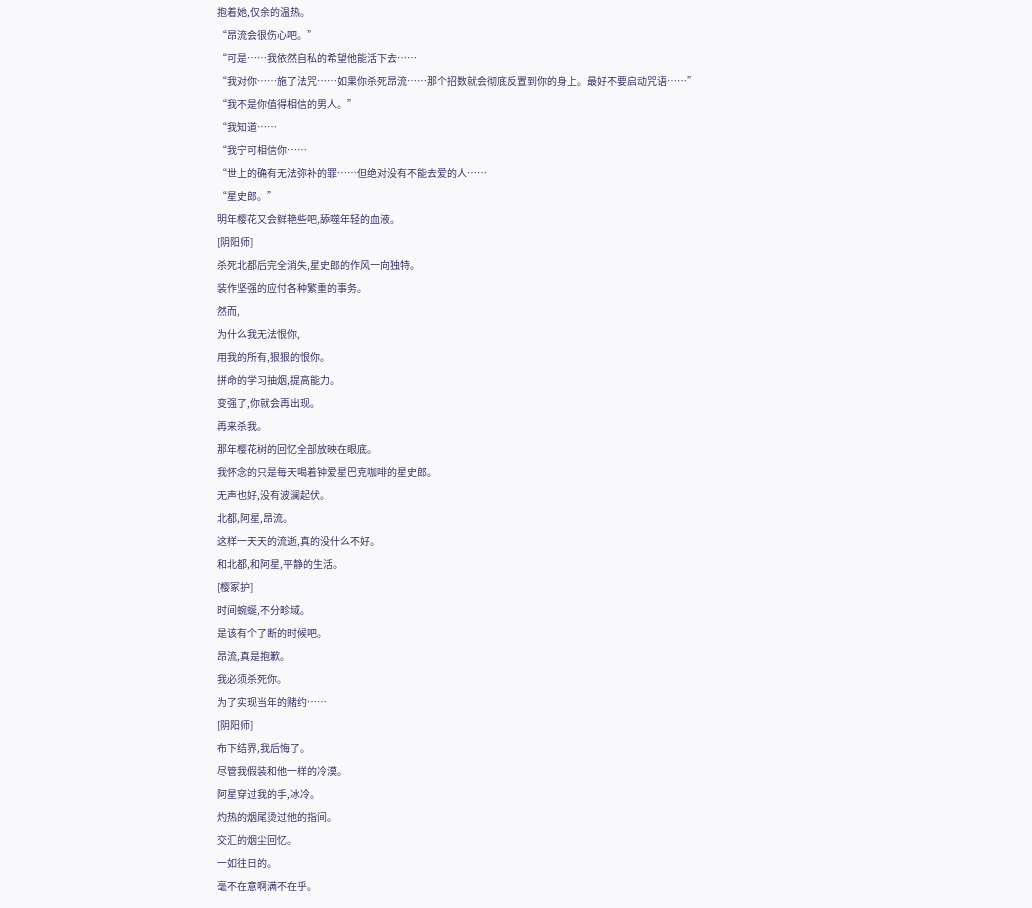抱着她,仅余的温热。
“昂流会很伤心吧。”
“可是……我依然自私的希望他能活下去……
“我对你……施了法咒……如果你杀死昂流……那个招数就会彻底反置到你的身上。最好不要启动咒语……”
“我不是你值得相信的男人。”
“我知道……
“我宁可相信你……
“世上的确有无法弥补的罪……但绝对没有不能去爱的人……
“星史郎。”
明年樱花又会鲜艳些吧,舔噬年轻的血液。
[阴阳师]
杀死北都后完全消失,星史郎的作风一向独特。
装作坚强的应付各种繁重的事务。
然而,
为什么我无法恨你,
用我的所有,狠狠的恨你。
拼命的学习抽烟,提高能力。
变强了,你就会再出现。
再来杀我。
那年樱花树的回忆全部放映在眼底。
我怀念的只是每天喝着钟爱星巴克咖啡的星史郎。
无声也好,没有波澜起伏。
北都,阿星,昂流。
这样一天天的流逝,真的没什么不好。
和北都,和阿星,平静的生活。
[樱冢护]
时间蜿蜒,不分畛域。
是该有个了断的时候吧。
昂流,真是抱歉。
我必须杀死你。
为了实现当年的赌约……
[阴阳师]
布下结界,我后悔了。
尽管我假装和他一样的冷漠。
阿星穿过我的手,冰冷。
灼热的烟尾烫过他的指间。
交汇的烟尘回忆。
一如往日的。
毫不在意啊满不在乎。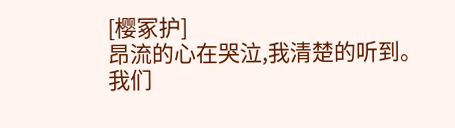[樱冢护]
昂流的心在哭泣,我清楚的听到。
我们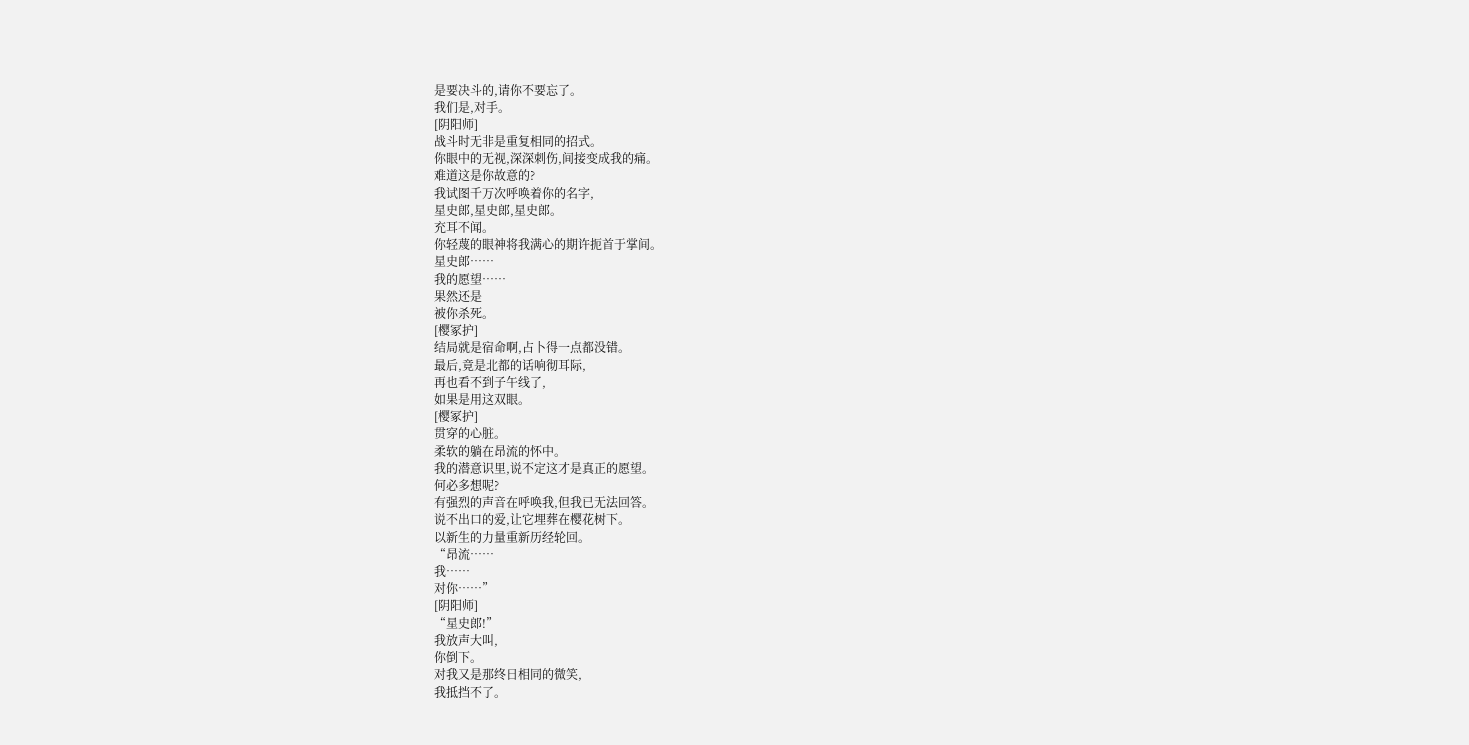是要决斗的,请你不要忘了。
我们是,对手。
[阴阳师]
战斗时无非是重复相同的招式。
你眼中的无视,深深刺伤,间接变成我的痛。
难道这是你故意的?
我试图千万次呼唤着你的名字,
星史郎,星史郎,星史郎。
充耳不闻。
你轻蔑的眼神将我满心的期许扼首于掌间。
星史郎……
我的愿望……
果然还是
被你杀死。
[樱冢护]
结局就是宿命啊,占卜得一点都没错。
最后,竟是北都的话响彻耳际,
再也看不到子午线了,
如果是用这双眼。
[樱冢护]
贯穿的心脏。
柔软的躺在昂流的怀中。
我的潜意识里,说不定这才是真正的愿望。
何必多想呢?
有强烈的声音在呼唤我,但我已无法回答。
说不出口的爱,让它埋葬在樱花树下。
以新生的力量重新历经轮回。
“昂流……
我……
对你……”
[阴阳师]
“星史郎!”
我放声大叫,
你倒下。
对我又是那终日相同的微笑,
我抵挡不了。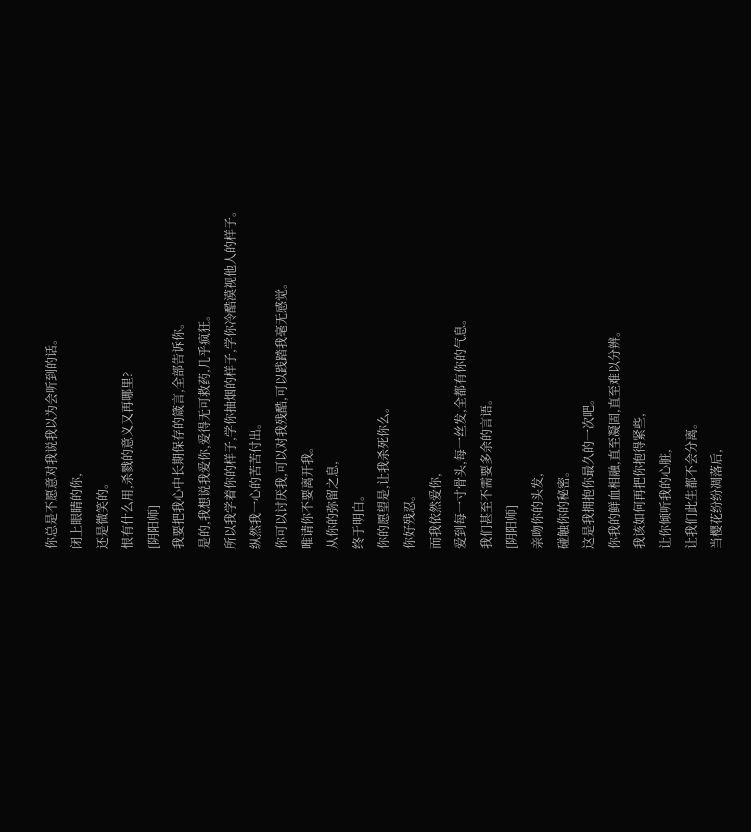你总是不愿意对我说我以为会听到的话。
闭上眼睛的你,
还是微笑的。
恨有什么用,杀戮的意义又再哪里?
[阴阳师]
我要把我心中长期保存的箴言,全部告诉你。
是的,我想说我爱你,爱得无可救药,几乎疯狂。
所以我学着你的样子,学你抽烟的样子,学你冷酷漠视他人的样子。
纵然我一心的苦苦付出。
你可以讨厌我,可以对我残酷,可以践踏我毫无感觉。
唯请你不要离开我。
从你的弥留之息,
终于明白。
你的愿望是,让我杀死你么。
你好残忍。
而我依然爱你,
爱到每一寸骨头,每一丝发,全都有你的气息。
我们甚至不需要多余的言语。
[阴阳师]
亲吻你的头发,
碰触你的秘密。
这是我拥抱你最久的一次吧。
你我的鲜血相融,直至凝固,直至难以分辨。
我该如何再把你抱得紧些,
让你倾听我的心脏,
让我们此生都不会分离。
当樱花纷纷凋落后,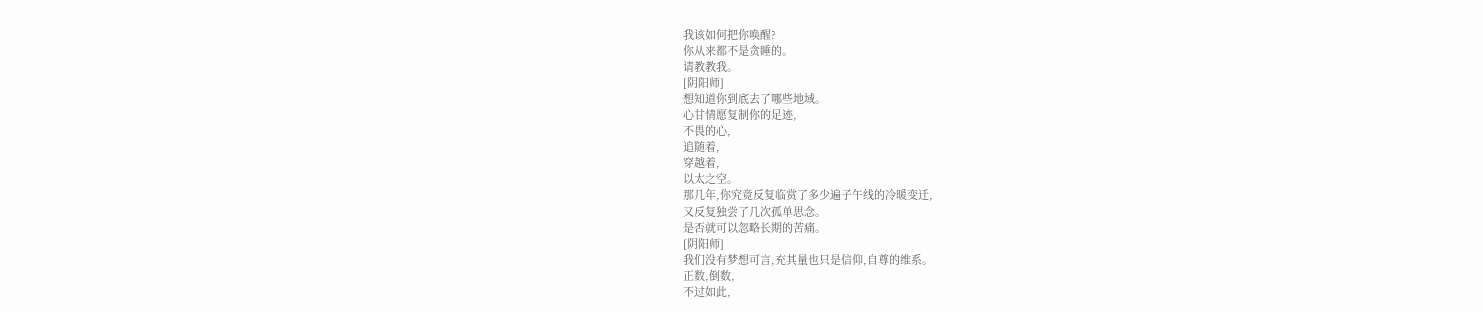我该如何把你唤醒?
你从来都不是贪睡的。
请教教我。
[阴阳师]
想知道你到底去了哪些地域。
心甘情愿复制你的足迹,
不畏的心,
追随着,
穿越着,
以太之空。
那几年,你究竟反复临赏了多少遍子午线的冷暖变迁,
又反复独尝了几次孤单思念。
是否就可以忽略长期的苦痛。
[阴阳师]
我们没有梦想可言,充其量也只是信仰,自尊的维系。
正数,倒数,
不过如此,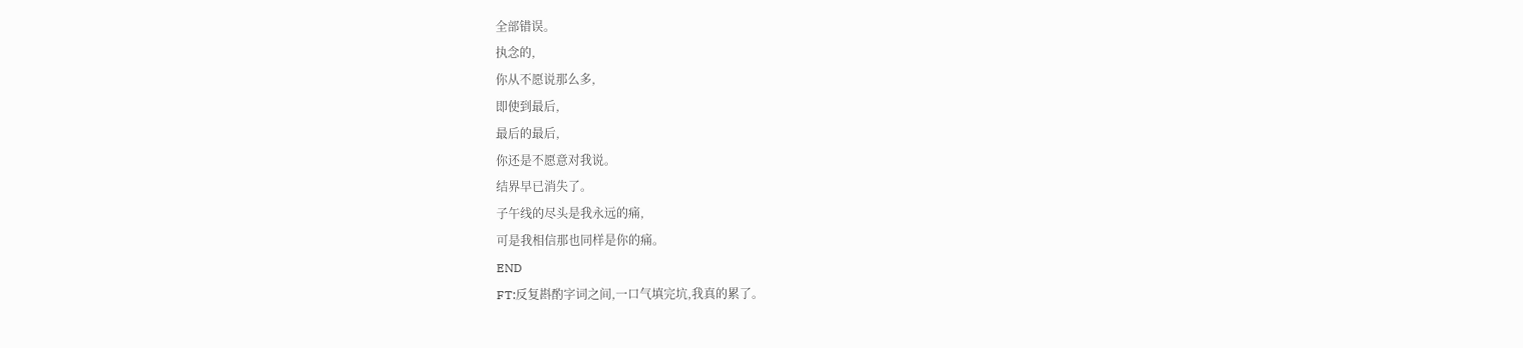全部错误。
执念的,
你从不愿说那么多,
即使到最后,
最后的最后,
你还是不愿意对我说。
结界早已消失了。
子午线的尽头是我永远的痛,
可是我相信那也同样是你的痛。
END
FT:反复斟酌字词之间,一口气填完坑,我真的累了。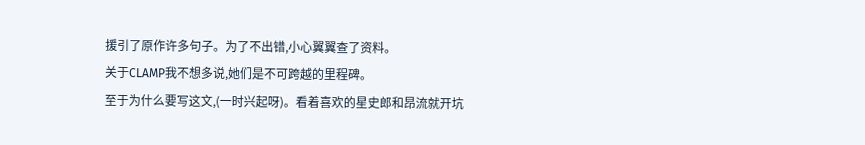援引了原作许多句子。为了不出错,小心翼翼查了资料。
关于CLAMP我不想多说,她们是不可跨越的里程碑。
至于为什么要写这文,(一时兴起呀)。看着喜欢的星史郎和昂流就开坑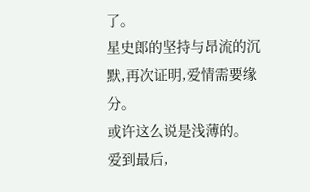了。
星史郎的坚持与昂流的沉默,再次证明,爱情需要缘分。
或许这么说是浅薄的。
爱到最后,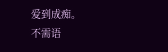爱到成痴。
不需语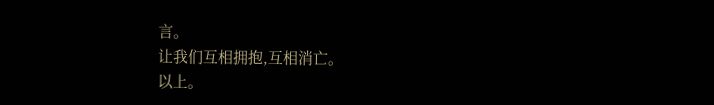言。
让我们互相拥抱,互相消亡。
以上。